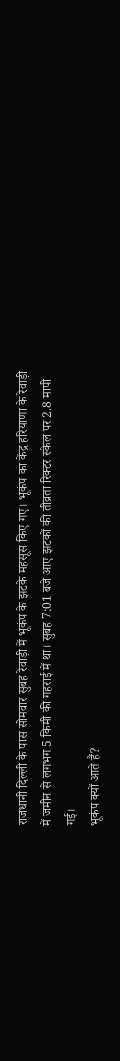राजधानी दिल्ली के पास सोमवार सुबह रेवाड़ी में भूकंप के झटके महसूस किए गए। भूकंप का केंद्र हरियाणा के रेवाड़ी में जमीन से लगभग 5 किमी की गहराई में था। सुबह 7:01 बजे आए झटकों की तीव्रता रिक्टर स्केल पर 2.8 मापी गई।
भूकंप क्यों आते हैं?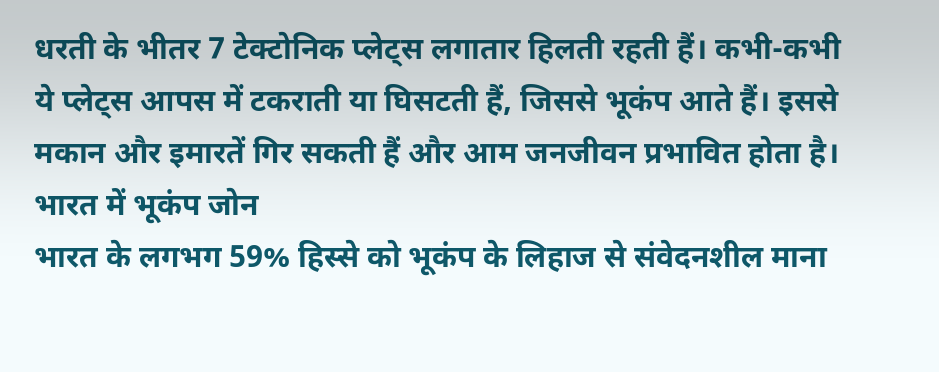धरती के भीतर 7 टेक्टोनिक प्लेट्स लगातार हिलती रहती हैं। कभी-कभी ये प्लेट्स आपस में टकराती या घिसटती हैं, जिससे भूकंप आते हैं। इससे मकान और इमारतें गिर सकती हैं और आम जनजीवन प्रभावित होता है।
भारत में भूकंप जोन
भारत के लगभग 59% हिस्से को भूकंप के लिहाज से संवेदनशील माना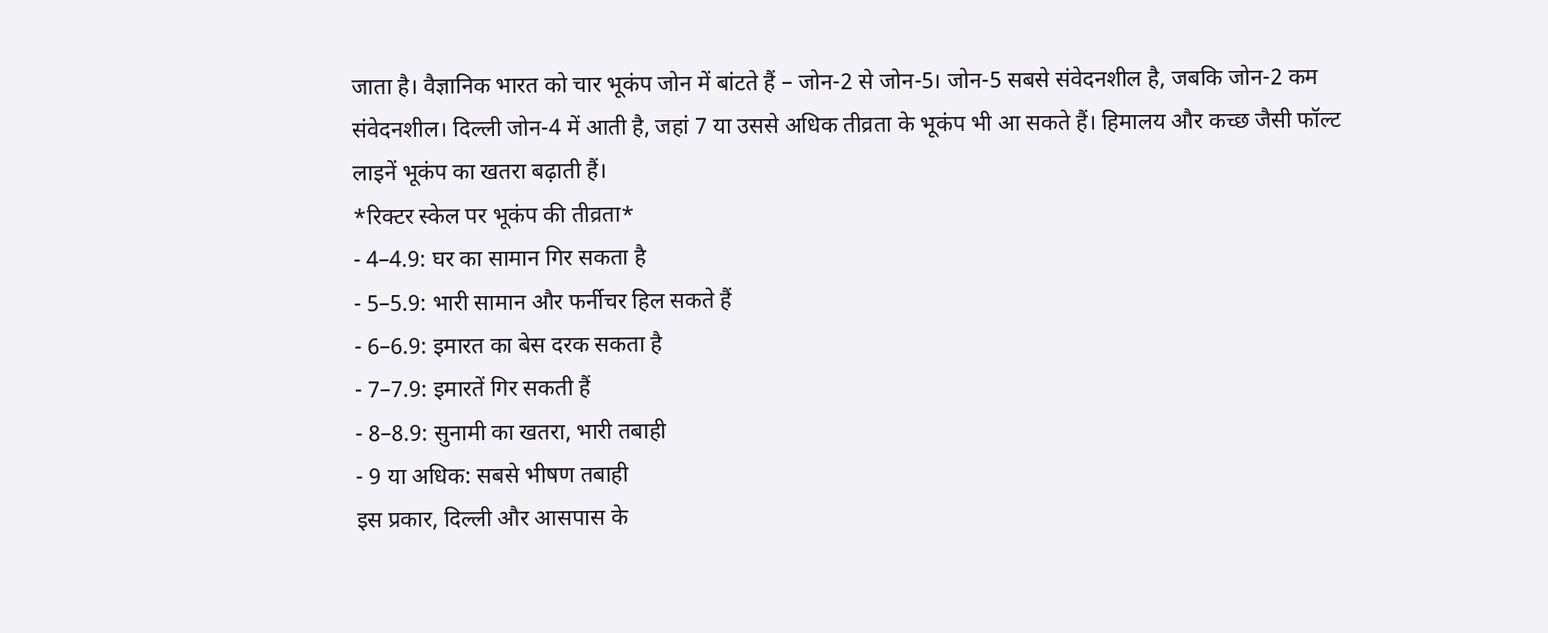जाता है। वैज्ञानिक भारत को चार भूकंप जोन में बांटते हैं – जोन-2 से जोन-5। जोन-5 सबसे संवेदनशील है, जबकि जोन-2 कम संवेदनशील। दिल्ली जोन-4 में आती है, जहां 7 या उससे अधिक तीव्रता के भूकंप भी आ सकते हैं। हिमालय और कच्छ जैसी फॉल्ट लाइनें भूकंप का खतरा बढ़ाती हैं।
*रिक्टर स्केल पर भूकंप की तीव्रता*
- 4–4.9: घर का सामान गिर सकता है
- 5–5.9: भारी सामान और फर्नीचर हिल सकते हैं
- 6–6.9: इमारत का बेस दरक सकता है
- 7–7.9: इमारतें गिर सकती हैं
- 8–8.9: सुनामी का खतरा, भारी तबाही
- 9 या अधिक: सबसे भीषण तबाही
इस प्रकार, दिल्ली और आसपास के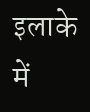इलाके में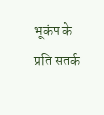भूकंप के प्रति सतर्क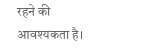रहने की आवश्यकता है।